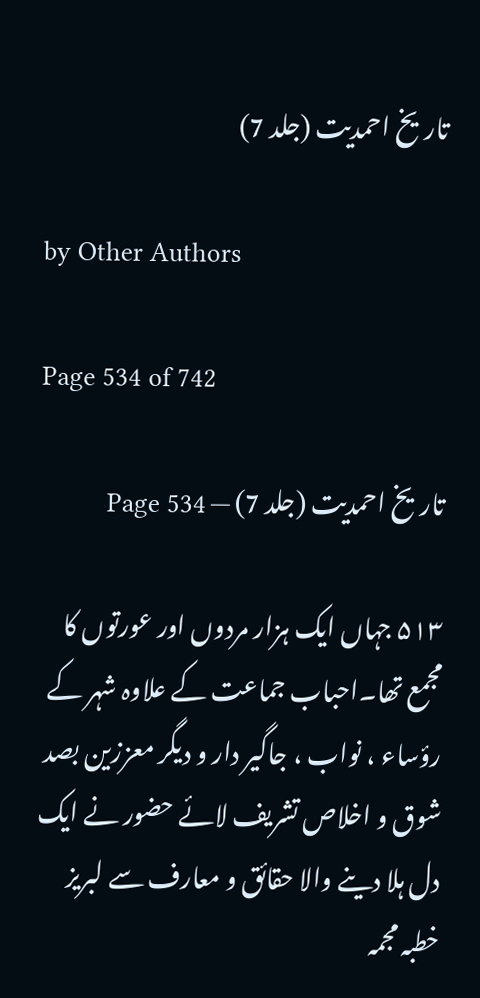تاریخ احمدیت (جلد 7)

by Other Authors

Page 534 of 742

تاریخ احمدیت (جلد 7) — Page 534

۵۱۳ جہاں ایک ہزار مردوں اور عورتوں کا مجمع تھا۔احباب جماعت کے علاوہ شہر کے رؤساء ، نواب ، جاگیر دار و دیگر معززین بصد شوق و اخلاص تشریف لائے حضور نے ایک دل ہلا دینے والا حقائق و معارف سے لبریز خطبہ مجمہ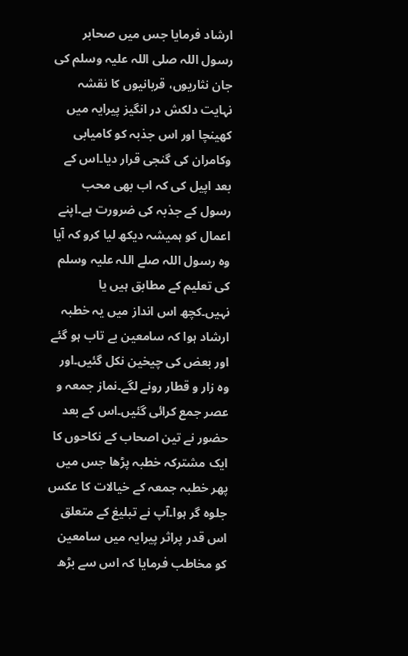ارشاد فرمایا جس میں صحابر رسول اللہ صلی اللہ علیہ وسلم کی جان نثاریوں، قربانیوں کا نقشہ نہایت دلکش در انگیز پیرایہ میں کھینچا اور اس جذبہ کو کامیابی وکامران کی گنجی قرار دیا۔اس کے بعد اپیل کی کہ اب بھی محب رسول کے جذبہ کی ضرورت ہے۔اپنے اعمال کو ہمیشہ دیکھ لیا کرو کہ آیا وہ رسول اللہ صلے اللہ علیہ وسلم کی تعلیم کے مطابق ہیں یا نہیں۔کچھ اس انداز میں یہ خطبہ ارشاد ہوا کہ سامعین بے تاب ہو گئے اور بعض کی چیخین نکل گئیں۔اور وہ زار و قطار رونے لگے۔نماز جمعہ و عصر جمع کرائی گئیں۔اس کے بعد حضور نے تین اصحاب کے نکاحوں کا ایک مشترکہ خطبہ پڑھا جس میں پھر خطبہ جمعہ کے خیالات کا عکس جلوہ گر ہوا۔آپ نے تبلیغ کے متعلق اس قدر پراثر پیرایہ میں سامعین کو مخاطب فرمایا کہ اس سے بڑھ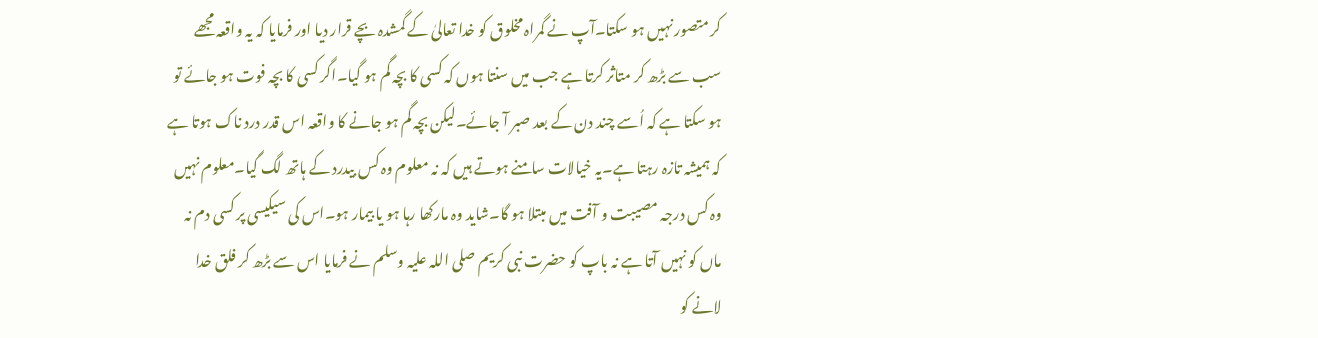کر متصور نہیں ہو سکتا۔آپ نے گمراہ مخلوق کو خدا تعالیٰ کے گمشدہ بچے قرار دیا اور فرمایا کہ یہ واقعہ مجھے سب سے بڑھ کر متاثر کرتا ہے جب میں سنتا ہوں کہ کسی کا بچہ گم ہو گیا۔اگر کسی کا بچہ فوت ہو جائے تو ہو سکتا ہے کہ اُسے چند دن کے بعد صبر آ جائے۔لیکن بچہ گم ہو جانے کا واقعہ اس قدر درد ناک ہوتا ہے کہ ہمیشہ تازہ رہتا ہے۔یہ خیالات سامنے ہوتے ہیں کہ نہ معلوم وہ کس بیدرد کے ہاتھ لگ گیا۔معلوم نہیں وہ کس درجہ مصیبت و آفت میں مبتلا ہو گا۔شاید وہ مارکھا رہا ہو یا بیمار ہو۔اس کی سیکیسی پر کسی دم نہ ماں کو نہیں آتا ہے نہ باپ کو حضرت نبی کریم صلی اللہ علیہ وسلم نے فرمایا اس سے بڑھ کر فلق خدا لانے کو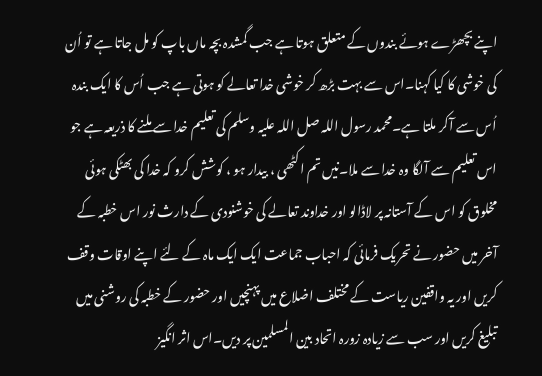اپنے بچھڑے ہوئے بندوں کے متعلق ہوتا ہے جب گمشدہ بچہ ماں باپ کو مل جاتا ہے تو اُن کی خوشی کا کیا کہنا۔اس سے بہت بڑھ کر خوشی خدا تعالے کو ہوتی ہے جب اُس کا ایک بندہ اُس سے آکر ملتا ہے۔محمد رسول اللہ صل اللہ علیہ وسلم کی تعلیم خدا سے ملنے کا ذریعہ ہے جو اس تعلیم سے آلگا وہ خدا سے ملا۔نیں تم اکٹھی ، بیدار ہو ، کوشش کرو کہ خدا کی بھٹکی ہوئی مخلوق کو اس کے آستانہ پر لاڈالو اور خداوند تعالے کی خوشنودی کے دارث نور اس خطبہ کے آخر میں حضور نے تحریک فرمائی کہ احباب جماعت ایک ایک ماہ کے لئے اپنے اوقات وقف کریں اور یہ واقفین ریاست کے مختلف اضلاع میں پہنچیں اور حضور کے خطبہ کی روشنی میں تبلیغ کریں اور سب سے زیادہ زورہ اتحاد بین المسلمین پر دیں۔اس اثر انگیز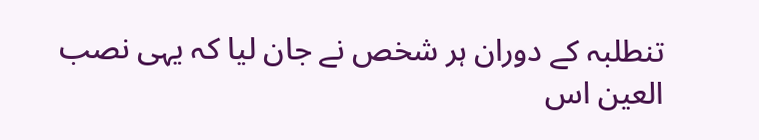تنطلبہ کے دوران ہر شخص نے جان لیا کہ یہی نصب العین اس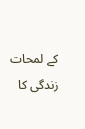کے لمحات زندگی کا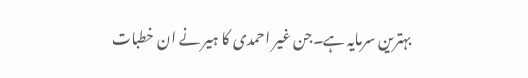بہترین سرمایہ ہے۔جن غیر احمدی کا ہیر نے ان خطبات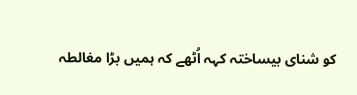کو شنای بیساختہ کہہ اُٹھے کہ ہمیں بڑا مغالطہ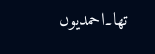تھا۔احمدیوں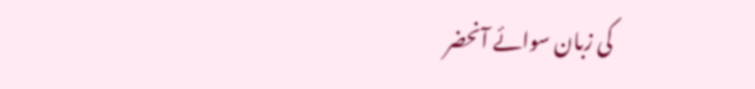کی زبان سوائے آنحضر